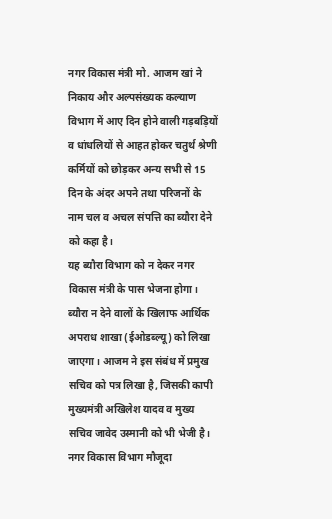नगर विकास मंत्री मो. आजम खां ने निकाय और अल्पसंख्यक कल्याण विभाग में आए दिन होने वाली गड़बड़ियों व धांधलियों से आहत होकर चतुर्थ श्रेणी कर्मियों को छोड़कर अन्य सभी से 15 दिन के अंदर अपने तथा परिजनों के नाम चल व अचल संपत्ति का ब्यौरा देने को कहा है।
यह ब्यौरा विभाग को न देकर नगर विकास मंत्री के पास भेजना होगा। ब्यौरा न देने वालों के खिलाफ आर्थिक अपराध शाखा (ईओडब्ल्यू) को लिखा जाएगा। आजम ने इस संबंध में प्रमुख सचिव को पत्र लिखा है, जिसकी कापी मुख्यमंत्री अखिलेश यादव व मुख्य सचिव जावेद उस्मानी को भी भेजी है।
नगर विकास विभाग मौजूदा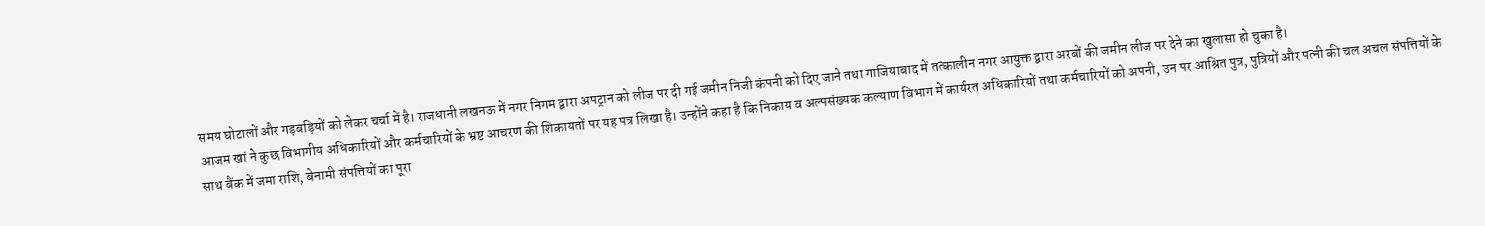समय घोटालों और गड़बड़ियों को लेकर चर्चा में है। राजधानी लखनऊ में नगर निगम द्वारा अपट्रान को लीज पर दी गई जमीन निजी कंपनी को दिए जाने तथा गाजियाबाद में तत्कालीन नगर आयुक्त द्वारा अरबों की जमीन लीज पर देने का खुलासा हो चुका है।
आजम खां ने कुछ विभागीय अधिकारियों और कर्मचारियों के भ्रष्ट आचरण की शिकायतों पर यह पत्र लिखा है। उन्होंने कहा है कि निकाय व अल्पसंख्यक कल्याण विभाग में कार्यरत अधिकारियों तथा कर्मचारियों को अपनी, उन पर आश्रित पुत्र, पुत्रियों और पत्नी की चल अचल संपत्तियों के साथ बैंक में जमा राशि, बेनामी संपत्तियों का पूरा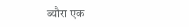ब्यौरा एक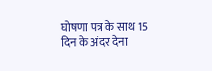घोषणा पत्र के साथ 15 दिन के अंदर देना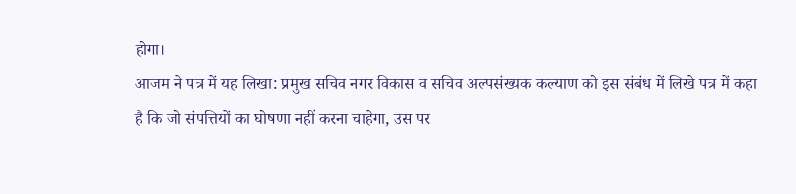होगा।
आजम ने पत्र में यह लिखा: प्रमुख सचिव नगर विकास व सचिव अल्पसंख्यक कल्याण को इस संबंध में लिखे पत्र में कहा है कि जो संपत्तियों का घोषणा नहीं करना चाहेगा, उस पर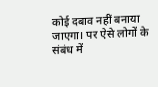कोई दबाव नहीं बनाया जाएगा। पर ऐसे लोगों के संबंध में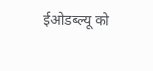ईओडब्ल्यू को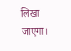लिखा जाएगा।